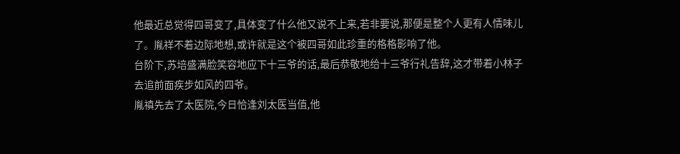他最近总觉得四哥变了,具体变了什么他又说不上来,若非要说,那便是整个人更有人情味儿了。胤祥不着边际地想,或许就是这个被四哥如此珍重的格格影响了他。
台阶下,苏培盛满脸笑容地应下十三爷的话,最后恭敬地给十三爷行礼告辞,这才带着小林子去追前面疾步如风的四爷。
胤禛先去了太医院,今日恰逢刘太医当值,他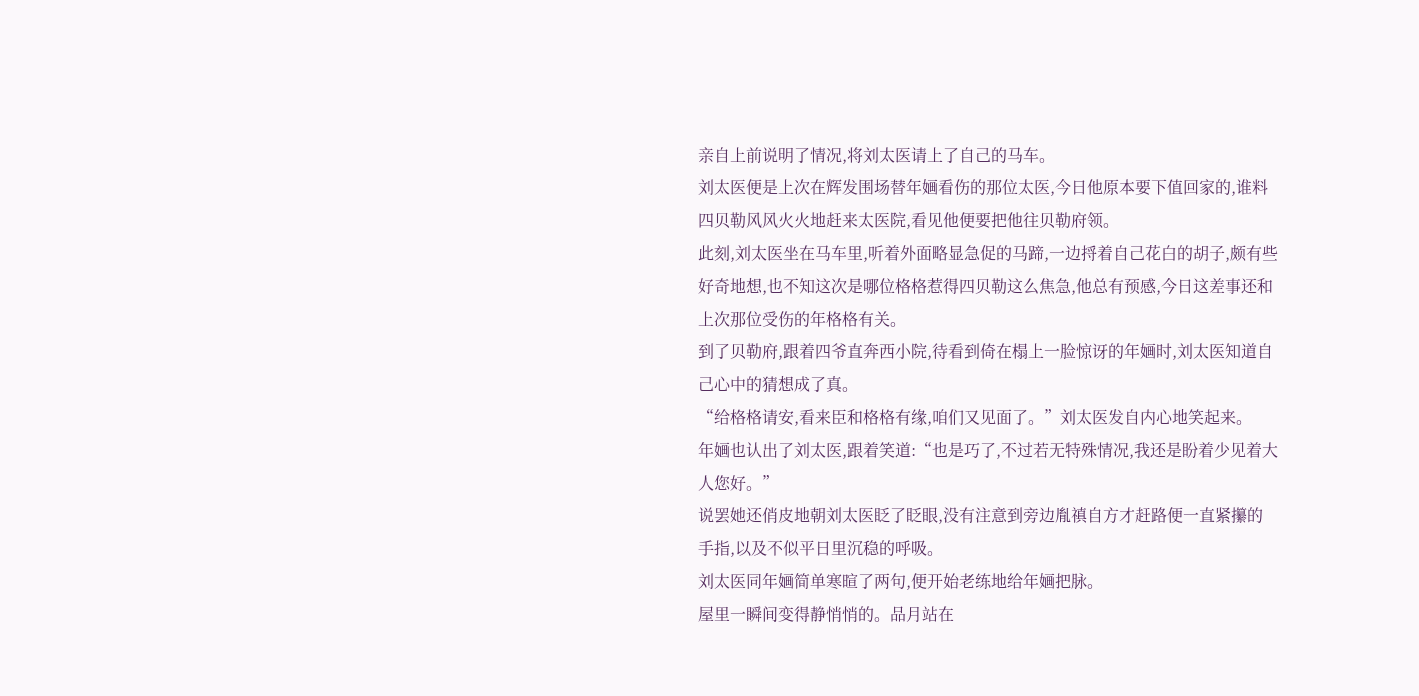亲自上前说明了情况,将刘太医请上了自己的马车。
刘太医便是上次在辉发围场替年婳看伤的那位太医,今日他原本要下值回家的,谁料四贝勒风风火火地赶来太医院,看见他便要把他往贝勒府领。
此刻,刘太医坐在马车里,听着外面略显急促的马蹄,一边捋着自己花白的胡子,颇有些好奇地想,也不知这次是哪位格格惹得四贝勒这么焦急,他总有预感,今日这差事还和上次那位受伤的年格格有关。
到了贝勒府,跟着四爷直奔西小院,待看到倚在榻上一脸惊讶的年婳时,刘太医知道自己心中的猜想成了真。
“给格格请安,看来臣和格格有缘,咱们又见面了。”刘太医发自内心地笑起来。
年婳也认出了刘太医,跟着笑道:“也是巧了,不过若无特殊情况,我还是盼着少见着大人您好。”
说罢她还俏皮地朝刘太医眨了眨眼,没有注意到旁边胤禛自方才赶路便一直紧攥的手指,以及不似平日里沉稳的呼吸。
刘太医同年婳简单寒暄了两句,便开始老练地给年婳把脉。
屋里一瞬间变得静悄悄的。品月站在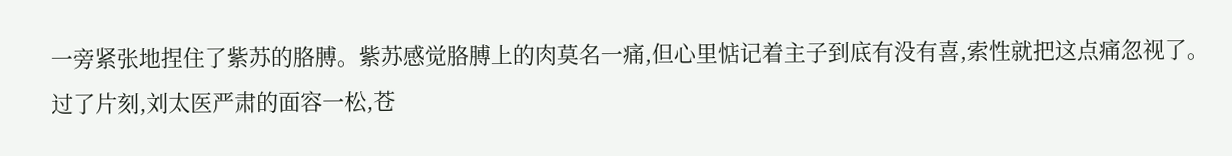一旁紧张地捏住了紫苏的胳膊。紫苏感觉胳膊上的肉莫名一痛,但心里惦记着主子到底有没有喜,索性就把这点痛忽视了。
过了片刻,刘太医严肃的面容一松,苍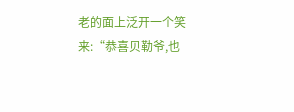老的面上泛开一个笑来:“恭喜贝勒爷,也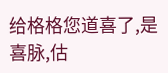给格格您道喜了,是喜脉,估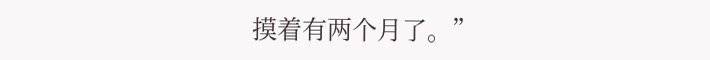摸着有两个月了。”